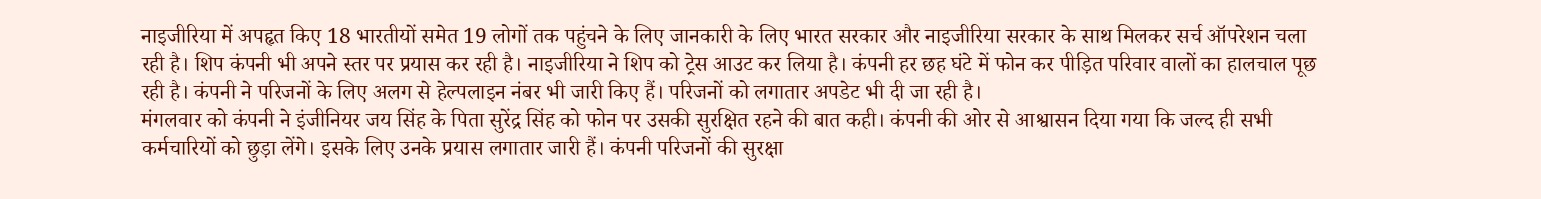नाइजीरिया में अपहृत किए 18 भारतीयों समेत 19 लोगों तक पहुंचने के लिए जानकारी के लिए भारत सरकार और नाइजीरिया सरकार के साथ मिलकर सर्च ऑपरेशन चला रही है। शिप कंपनी भी अपने स्तर पर प्रयास कर रही है। नाइजीरिया ने शिप को ट्रेस आउट कर लिया है। कंपनी हर छह घंटे में फोन कर पीड़ित परिवार वालों का हालचाल पूछ रही है। कंपनी ने परिजनों के लिए अलग से हेल्पलाइन नंबर भी जारी किए हैं। परिजनों को लगातार अपडेट भी दी जा रही है।
मंगलवार को कंपनी ने इंजीनियर जय सिंह के पिता सुरेंद्र सिंह को फोन पर उसकी सुरक्षित रहने की बात कही। कंपनी की ओर से आश्वासन दिया गया कि जल्द ही सभी कर्मचारियों को छुड़ा लेंगे। इसके लिए उनके प्रयास लगातार जारी हैं। कंपनी परिजनों की सुरक्षा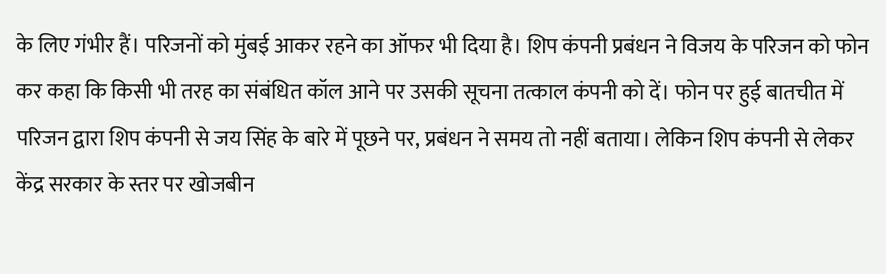के लिए गंभीर हैं। परिजनों को मुंबई आकर रहने का ऑफर भी दिया है। शिप कंपनी प्रबंधन ने विजय के परिजन को फोन कर कहा कि किसी भी तरह का संबंधित कॉल आने पर उसकी सूचना तत्काल कंपनी को दें। फोन पर हुई बातचीत में परिजन द्वारा शिप कंपनी से जय सिंह के बारे में पूछने पर, प्रबंधन ने समय तो नहीं बताया। लेकिन शिप कंपनी से लेकर केंद्र सरकार के स्तर पर खोजबीन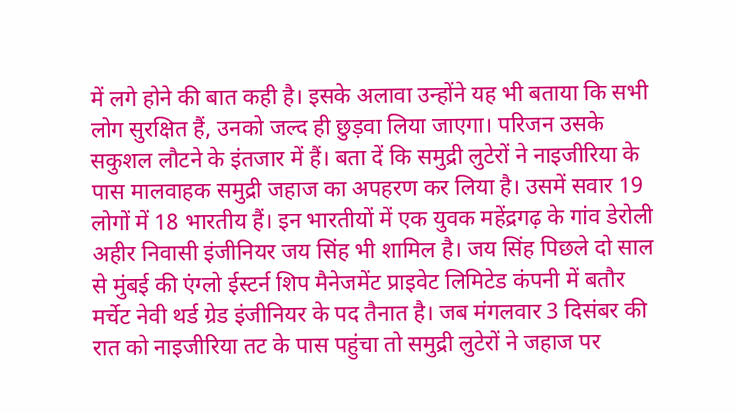में लगे होने की बात कही है। इसके अलावा उन्होंने यह भी बताया कि सभी लोग सुरक्षित हैं, उनको जल्द ही छुड़वा लिया जाएगा। परिजन उसके सकुशल लौटने के इंतजार में हैं। बता दें कि समुद्री लुटेरों ने नाइजीरिया के पास मालवाहक समुद्री जहाज का अपहरण कर लिया है। उसमें सवार 19 लोगों में 18 भारतीय हैं। इन भारतीयों में एक युवक महेंद्रगढ़ के गांव डेरोली अहीर निवासी इंजीनियर जय सिंह भी शामिल है। जय सिंह पिछले दो साल से मुंबई की एंग्लो ईस्टर्न शिप मैनेजमेंट प्राइवेट लिमिटेड कंपनी में बतौर मर्चेट नेवी थर्ड ग्रेड इंजीनियर के पद तैनात है। जब मंगलवार 3 दिसंबर की रात को नाइजीरिया तट के पास पहुंचा तो समुद्री लुटेरों ने जहाज पर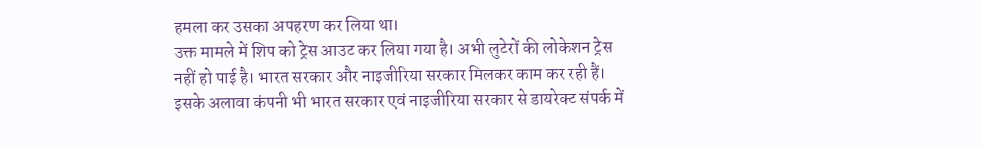हमला कर उसका अपहरण कर लिया था।
उक्त मामले में शिप को ट्रेस आउट कर लिया गया है। अभी लुटेरों की लोकेशन ट्रेस नहीं हो पाई है। भारत सरकार और नाइजीरिया सरकार मिलकर काम कर रही हैं। इसके अलावा कंपनी भी भारत सरकार एवं नाइजीरिया सरकार से डायरेक्ट संपर्क में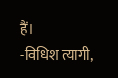हैं।
-विधिश त्यागी,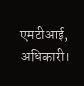एमटीआई, अधिकारी।